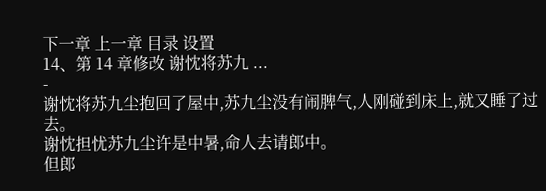下一章 上一章 目录 设置
14、第 14 章修改 谢忱将苏九 ...
-
谢忱将苏九尘抱回了屋中,苏九尘没有闹脾气,人刚碰到床上,就又睡了过去。
谢忱担忧苏九尘许是中暑,命人去请郎中。
但郎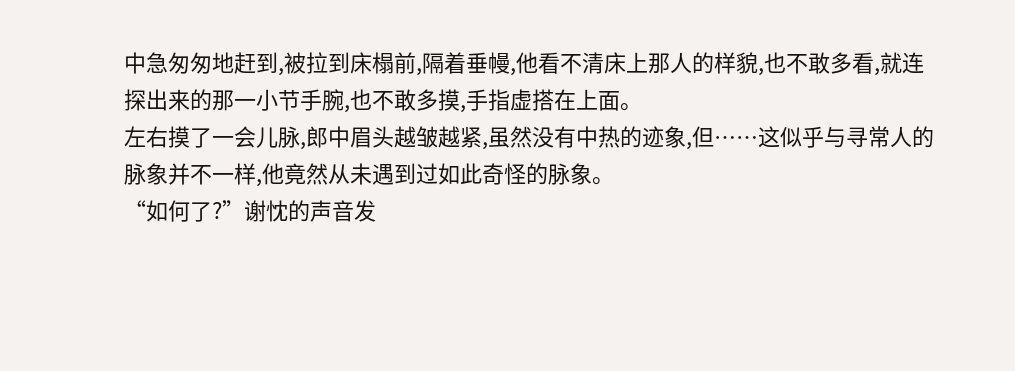中急匆匆地赶到,被拉到床榻前,隔着垂幔,他看不清床上那人的样貌,也不敢多看,就连探出来的那一小节手腕,也不敢多摸,手指虚搭在上面。
左右摸了一会儿脉,郎中眉头越皱越紧,虽然没有中热的迹象,但……这似乎与寻常人的脉象并不一样,他竟然从未遇到过如此奇怪的脉象。
“如何了?”谢忱的声音发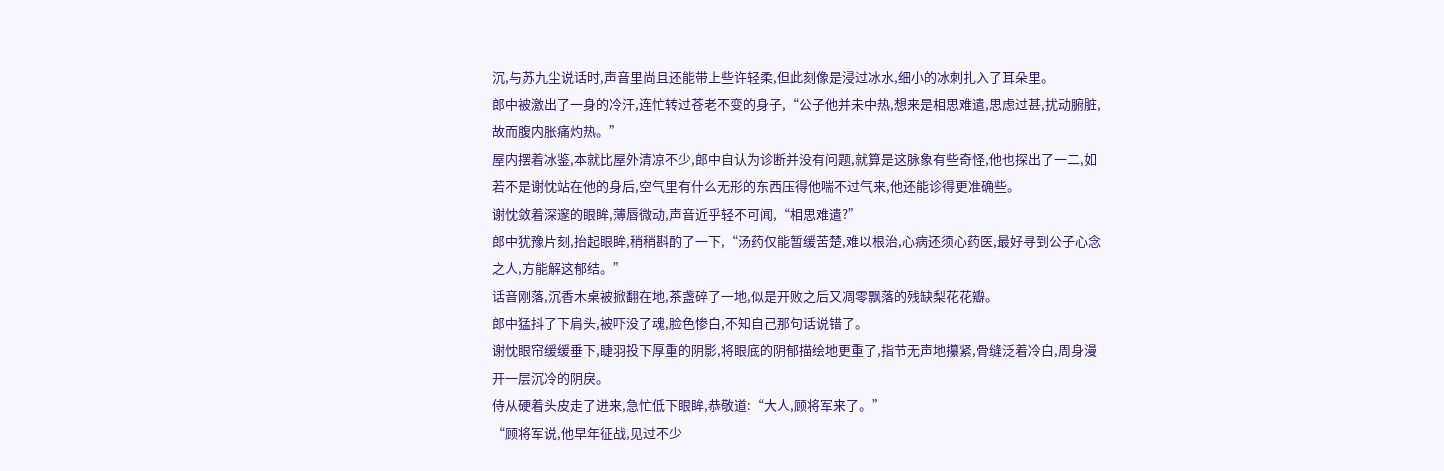沉,与苏九尘说话时,声音里尚且还能带上些许轻柔,但此刻像是浸过冰水,细小的冰刺扎入了耳朵里。
郎中被激出了一身的冷汗,连忙转过苍老不变的身子,“公子他并未中热,想来是相思难遣,思虑过甚,扰动腑脏,故而腹内胀痛灼热。”
屋内摆着冰鉴,本就比屋外清凉不少,郎中自认为诊断并没有问题,就算是这脉象有些奇怪,他也探出了一二,如若不是谢忱站在他的身后,空气里有什么无形的东西压得他喘不过气来,他还能诊得更准确些。
谢忱敛着深邃的眼眸,薄唇微动,声音近乎轻不可闻,“相思难遣?”
郎中犹豫片刻,抬起眼眸,稍稍斟酌了一下,“汤药仅能暂缓苦楚,难以根治,心病还须心药医,最好寻到公子心念之人,方能解这郁结。”
话音刚落,沉香木桌被掀翻在地,茶盏碎了一地,似是开败之后又凋零飘落的残缺梨花花瓣。
郎中猛抖了下肩头,被吓没了魂,脸色惨白,不知自己那句话说错了。
谢忱眼帘缓缓垂下,睫羽投下厚重的阴影,将眼底的阴郁描绘地更重了,指节无声地攥紧,骨缝泛着冷白,周身漫开一层沉冷的阴戾。
侍从硬着头皮走了进来,急忙低下眼眸,恭敬道:“大人,顾将军来了。”
“顾将军说,他早年征战,见过不少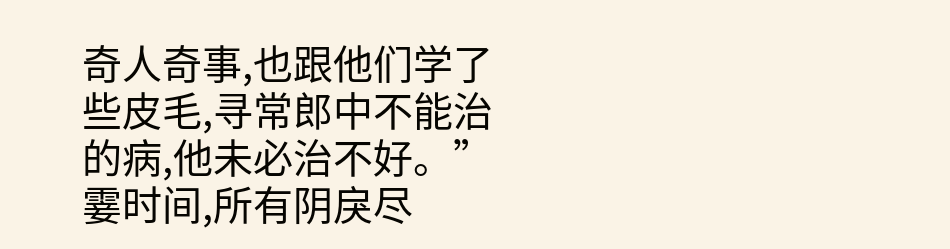奇人奇事,也跟他们学了些皮毛,寻常郎中不能治的病,他未必治不好。”
霎时间,所有阴戾尽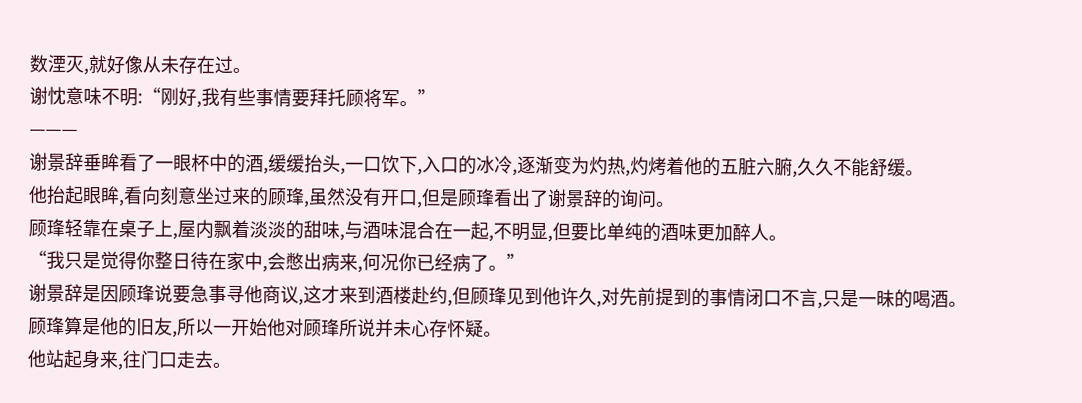数湮灭,就好像从未存在过。
谢忱意味不明:“刚好,我有些事情要拜托顾将军。”
———
谢景辞垂眸看了一眼杯中的酒,缓缓抬头,一口饮下,入口的冰冷,逐渐变为灼热,灼烤着他的五脏六腑,久久不能舒缓。
他抬起眼眸,看向刻意坐过来的顾琒,虽然没有开口,但是顾琒看出了谢景辞的询问。
顾琒轻靠在桌子上,屋内飘着淡淡的甜味,与酒味混合在一起,不明显,但要比单纯的酒味更加醉人。
“我只是觉得你整日待在家中,会憋出病来,何况你已经病了。”
谢景辞是因顾琒说要急事寻他商议,这才来到酒楼赴约,但顾琒见到他许久,对先前提到的事情闭口不言,只是一昧的喝酒。
顾琒算是他的旧友,所以一开始他对顾琒所说并未心存怀疑。
他站起身来,往门口走去。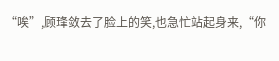“唉”,顾琒敛去了脸上的笑,也急忙站起身来,“你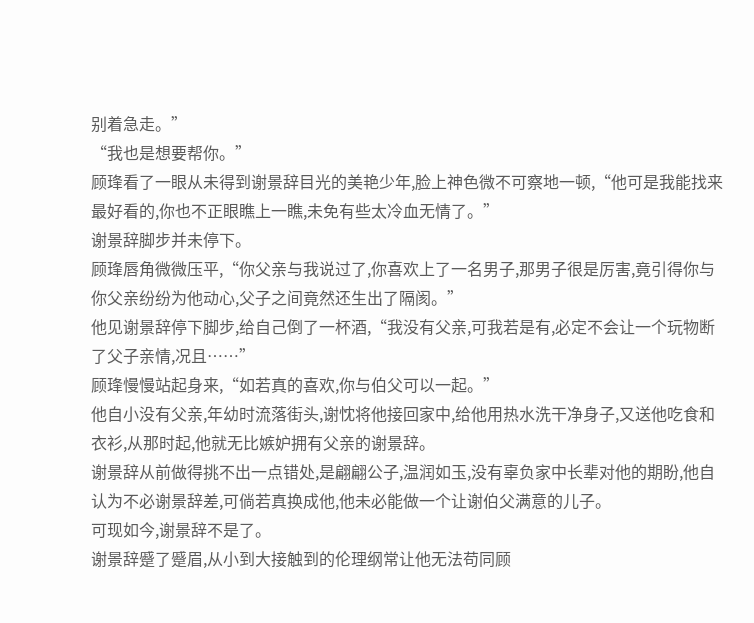别着急走。”
“我也是想要帮你。”
顾琒看了一眼从未得到谢景辞目光的美艳少年,脸上神色微不可察地一顿,“他可是我能找来最好看的,你也不正眼瞧上一瞧,未免有些太冷血无情了。”
谢景辞脚步并未停下。
顾琒唇角微微压平,“你父亲与我说过了,你喜欢上了一名男子,那男子很是厉害,竟引得你与你父亲纷纷为他动心,父子之间竟然还生出了隔阂。”
他见谢景辞停下脚步,给自己倒了一杯酒,“我没有父亲,可我若是有,必定不会让一个玩物断了父子亲情,况且……”
顾琒慢慢站起身来,“如若真的喜欢,你与伯父可以一起。”
他自小没有父亲,年幼时流落街头,谢忱将他接回家中,给他用热水洗干净身子,又送他吃食和衣衫,从那时起,他就无比嫉妒拥有父亲的谢景辞。
谢景辞从前做得挑不出一点错处,是翩翩公子,温润如玉,没有辜负家中长辈对他的期盼,他自认为不必谢景辞差,可倘若真换成他,他未必能做一个让谢伯父满意的儿子。
可现如今,谢景辞不是了。
谢景辞蹙了蹙眉,从小到大接触到的伦理纲常让他无法苟同顾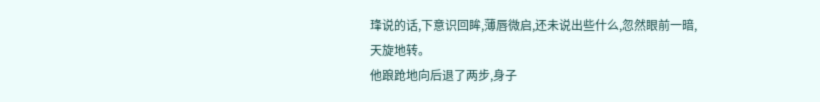琒说的话,下意识回眸,薄唇微启,还未说出些什么,忽然眼前一暗,天旋地转。
他踉跄地向后退了两步,身子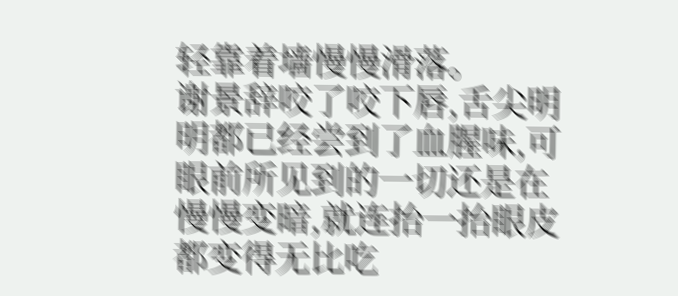轻靠着墙慢慢滑落。
谢景辞咬了咬下唇,舌尖明明都已经尝到了血腥味,可眼前所见到的一切还是在慢慢变暗,就连抬一抬眼皮都变得无比吃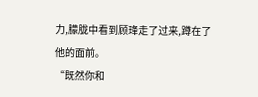力,朦胧中看到顾琒走了过来,蹲在了他的面前。
“既然你和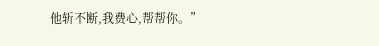他斩不断,我费心,帮帮你。”